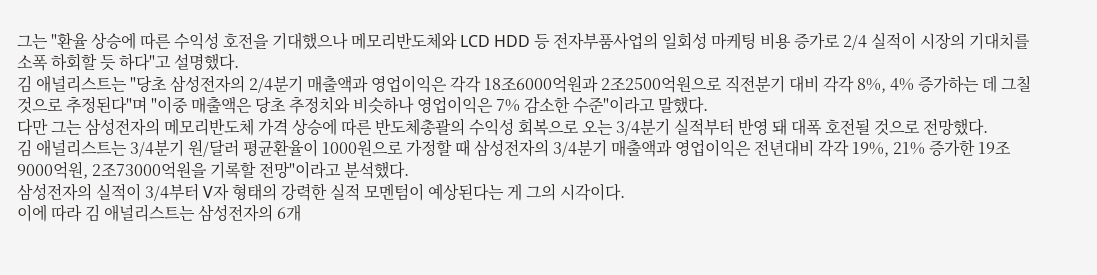그는 "환율 상승에 따른 수익성 호전을 기대했으나 메모리반도체와 LCD HDD 등 전자부품사업의 일회성 마케팅 비용 증가로 2/4 실적이 시장의 기대치를 소폭 하회할 듯 하다"고 설명했다.
김 애널리스트는 "당초 삼성전자의 2/4분기 매출액과 영업이익은 각각 18조6000억원과 2조2500억원으로 직전분기 대비 각각 8%, 4% 증가하는 데 그칠 것으로 추정된다"며 "이중 매출액은 당초 추정치와 비슷하나 영업이익은 7% 감소한 수준"이라고 말했다.
다만 그는 삼성전자의 메모리반도체 가격 상승에 따른 반도체총괄의 수익성 회복으로 오는 3/4분기 실적부터 반영 돼 대폭 호전될 것으로 전망했다.
김 애널리스트는 3/4분기 원/달러 평균환율이 1000원으로 가정할 때 삼성전자의 3/4분기 매출액과 영업이익은 전년대비 각각 19%, 21% 증가한 19조9000억원, 2조73000억원을 기록할 전망"이라고 분석했다.
삼성전자의 실적이 3/4부터 V자 형태의 강력한 실적 모멘텀이 예상된다는 게 그의 시각이다.
이에 따라 김 애널리스트는 삼성전자의 6개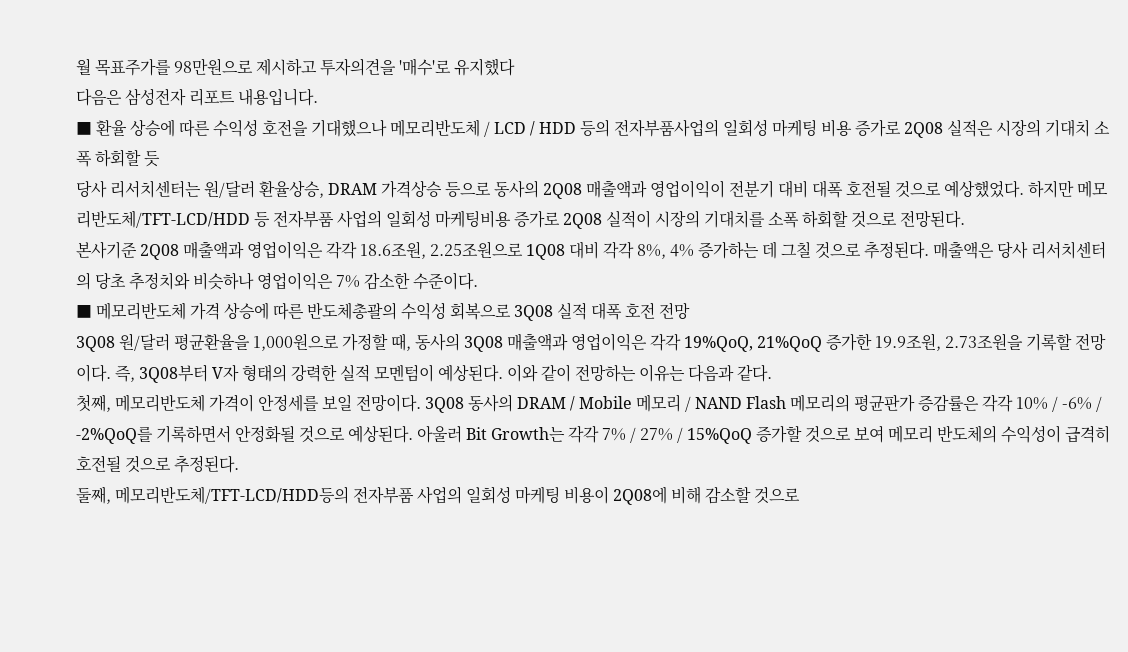월 목표주가를 98만원으로 제시하고 투자의견을 '매수'로 유지했다
다음은 삼성전자 리포트 내용입니다.
■ 환율 상승에 따른 수익성 호전을 기대했으나 메모리반도체 / LCD / HDD 등의 전자부품사업의 일회성 마케팅 비용 증가로 2Q08 실적은 시장의 기대치 소폭 하회할 듯
당사 리서치센터는 원/달러 환율상승, DRAM 가격상승 등으로 동사의 2Q08 매출액과 영업이익이 전분기 대비 대폭 호전될 것으로 예상했었다. 하지만 메모리반도체/TFT-LCD/HDD 등 전자부품 사업의 일회성 마케팅비용 증가로 2Q08 실적이 시장의 기대치를 소폭 하회할 것으로 전망된다.
본사기준 2Q08 매출액과 영업이익은 각각 18.6조원, 2.25조원으로 1Q08 대비 각각 8%, 4% 증가하는 데 그칠 것으로 추정된다. 매출액은 당사 리서치센터의 당초 추정치와 비슷하나 영업이익은 7% 감소한 수준이다.
■ 메모리반도체 가격 상승에 따른 반도체총괄의 수익성 회복으로 3Q08 실적 대폭 호전 전망
3Q08 원/달러 평균환율을 1,000원으로 가정할 때, 동사의 3Q08 매출액과 영업이익은 각각 19%QoQ, 21%QoQ 증가한 19.9조원, 2.73조원을 기록할 전망이다. 즉, 3Q08부터 V자 형태의 강력한 실적 모멘텀이 예상된다. 이와 같이 전망하는 이유는 다음과 같다.
첫째, 메모리반도체 가격이 안정세를 보일 전망이다. 3Q08 동사의 DRAM / Mobile 메모리 / NAND Flash 메모리의 평균판가 증감률은 각각 10% / -6% / -2%QoQ를 기록하면서 안정화될 것으로 예상된다. 아울러 Bit Growth는 각각 7% / 27% / 15%QoQ 증가할 것으로 보여 메모리 반도체의 수익성이 급격히 호전될 것으로 추정된다.
둘째, 메모리반도체/TFT-LCD/HDD등의 전자부품 사업의 일회성 마케팅 비용이 2Q08에 비해 감소할 것으로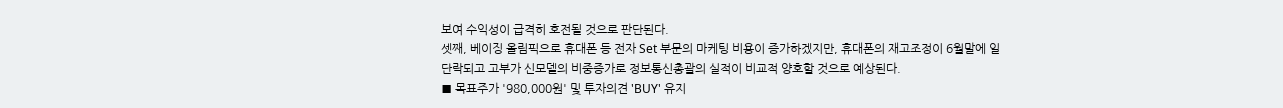보여 수익성이 급격히 호전될 것으로 판단된다.
셋째, 베이징 올림픽으로 휴대폰 등 전자 Set 부문의 마케팅 비용이 증가하겠지만, 휴대폰의 재고조정이 6월말에 일단락되고 고부가 신모델의 비중증가로 정보통신총괄의 실적이 비교적 양호할 것으로 예상된다.
■ 목표주가 '980,000원' 및 투자의견 'BUY' 유지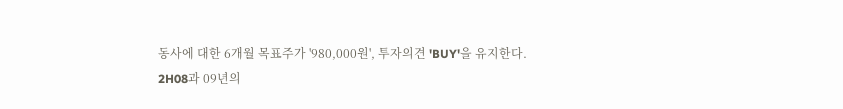동사에 대한 6개월 목표주가 '980,000원', 투자의견 'BUY'을 유지한다.
2H08과 09년의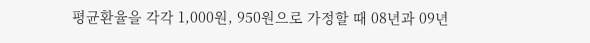평균환율을 각각 1,000원, 950원으로 가정할 때 08년과 09년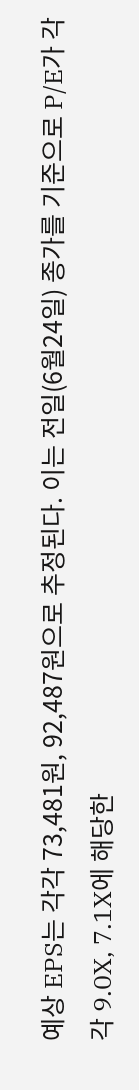예상 EPS는 각각 73,481원, 92,487원으로 추정된다. 이는 전일(6월24일) 종가를 기준으로 P/E가 각각 9.0X, 7.1X에 해당한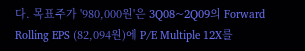다. 목표주가 '980,000원'은 3Q08~2Q09의 Forward Rolling EPS (82,094원)에 P/E Multiple 12X를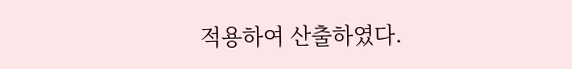적용하여 산출하였다.